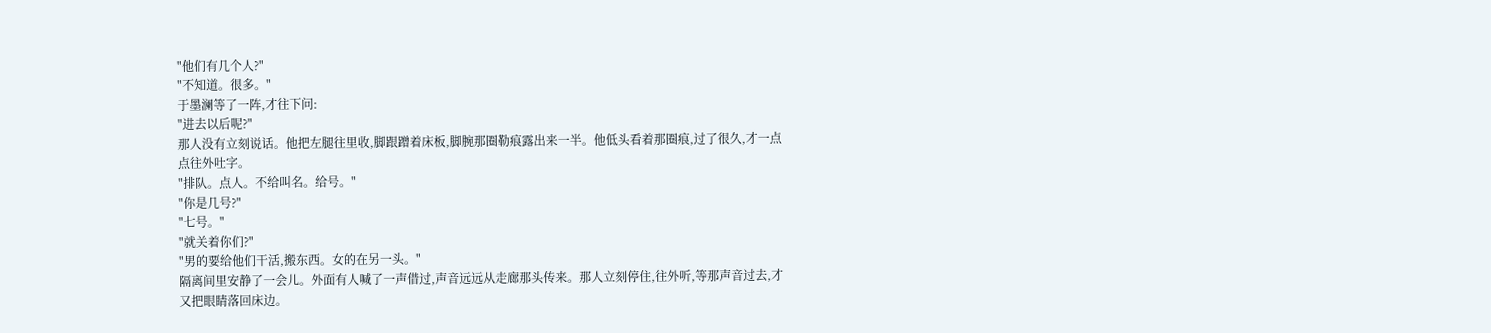"他们有几个人?"
"不知道。很多。"
于墨澜等了一阵,才往下问:
"进去以后呢?"
那人没有立刻说话。他把左腿往里收,脚跟蹭着床板,脚腕那圈勒痕露出来一半。他低头看着那圈痕,过了很久,才一点点往外吐字。
"排队。点人。不给叫名。给号。"
"你是几号?"
"七号。"
"就关着你们?"
"男的要给他们干活,搬东西。女的在另一头。"
隔离间里安静了一会儿。外面有人喊了一声借过,声音远远从走廊那头传来。那人立刻停住,往外听,等那声音过去,才又把眼睛落回床边。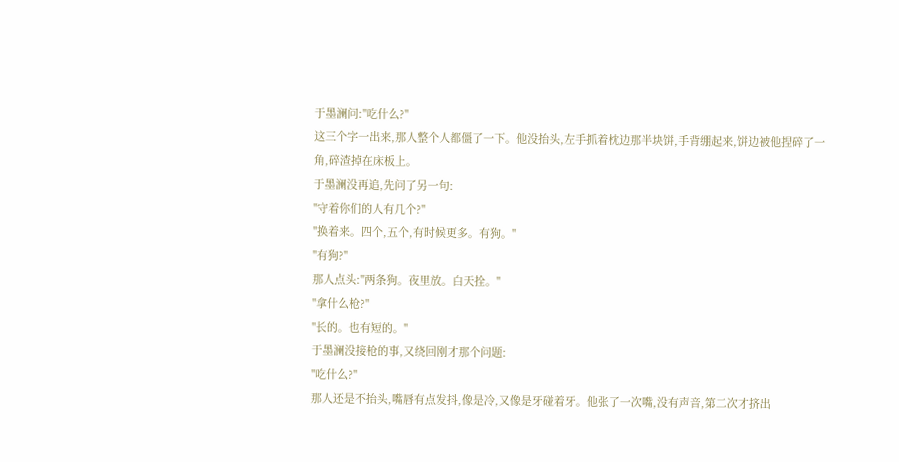于墨澜问:"吃什么?"
这三个字一出来,那人整个人都僵了一下。他没抬头,左手抓着枕边那半块饼,手背绷起来,饼边被他捏碎了一角,碎渣掉在床板上。
于墨澜没再追,先问了另一句:
"守着你们的人有几个?"
"换着来。四个,五个,有时候更多。有狗。"
"有狗?"
那人点头:"两条狗。夜里放。白天拴。"
"拿什么枪?"
"长的。也有短的。"
于墨澜没接枪的事,又绕回刚才那个问题:
"吃什么?"
那人还是不抬头,嘴唇有点发抖,像是冷,又像是牙碰着牙。他张了一次嘴,没有声音,第二次才挤出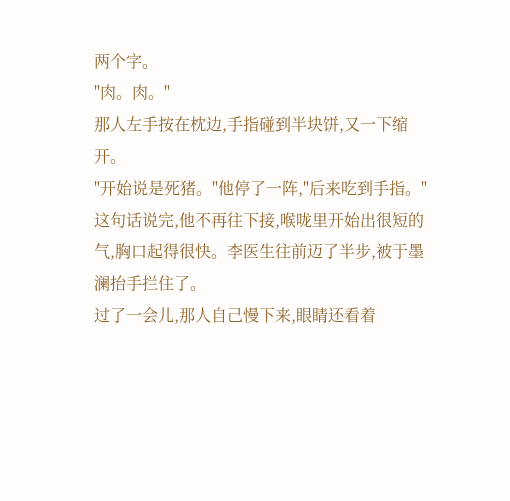两个字。
"肉。肉。"
那人左手按在枕边,手指碰到半块饼,又一下缩开。
"开始说是死猪。"他停了一阵,"后来吃到手指。"
这句话说完,他不再往下接,喉咙里开始出很短的气,胸口起得很快。李医生往前迈了半步,被于墨澜抬手拦住了。
过了一会儿,那人自己慢下来,眼睛还看着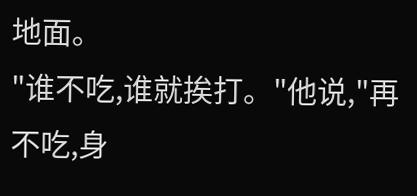地面。
"谁不吃,谁就挨打。"他说,"再不吃,身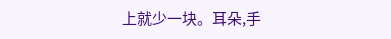上就少一块。耳朵,手